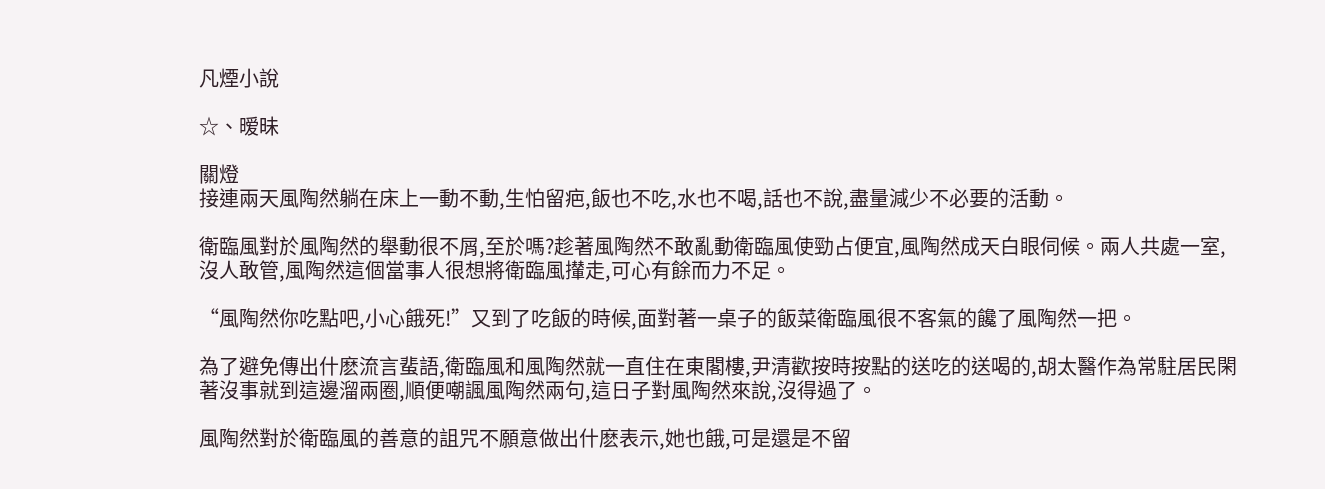凡煙小說

☆、暧昧

關燈
接連兩天風陶然躺在床上一動不動,生怕留疤,飯也不吃,水也不喝,話也不說,盡量減少不必要的活動。

衛臨風對於風陶然的舉動很不屑,至於嗎?趁著風陶然不敢亂動衛臨風使勁占便宜,風陶然成天白眼伺候。兩人共處一室,沒人敢管,風陶然這個當事人很想將衛臨風攆走,可心有餘而力不足。

“風陶然你吃點吧,小心餓死!”又到了吃飯的時候,面對著一桌子的飯菜衛臨風很不客氣的饞了風陶然一把。

為了避免傳出什麽流言蜚語,衛臨風和風陶然就一直住在東閣樓,尹清歡按時按點的送吃的送喝的,胡太醫作為常駐居民閑著沒事就到這邊溜兩圈,順便嘲諷風陶然兩句,這日子對風陶然來說,沒得過了。

風陶然對於衛臨風的善意的詛咒不願意做出什麽表示,她也餓,可是還是不留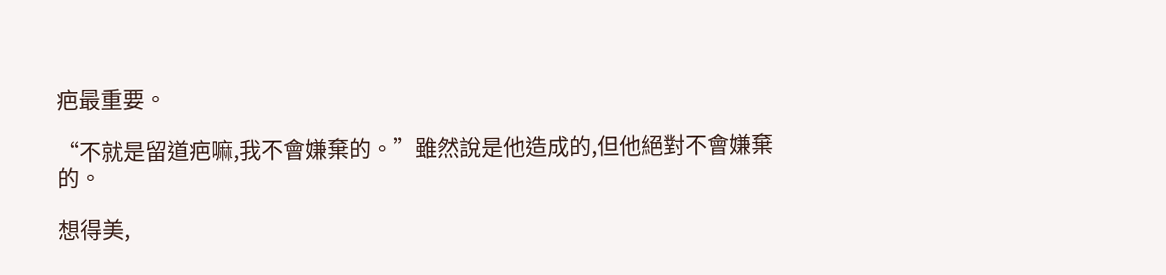疤最重要。

“不就是留道疤嘛,我不會嫌棄的。”雖然說是他造成的,但他絕對不會嫌棄的。

想得美,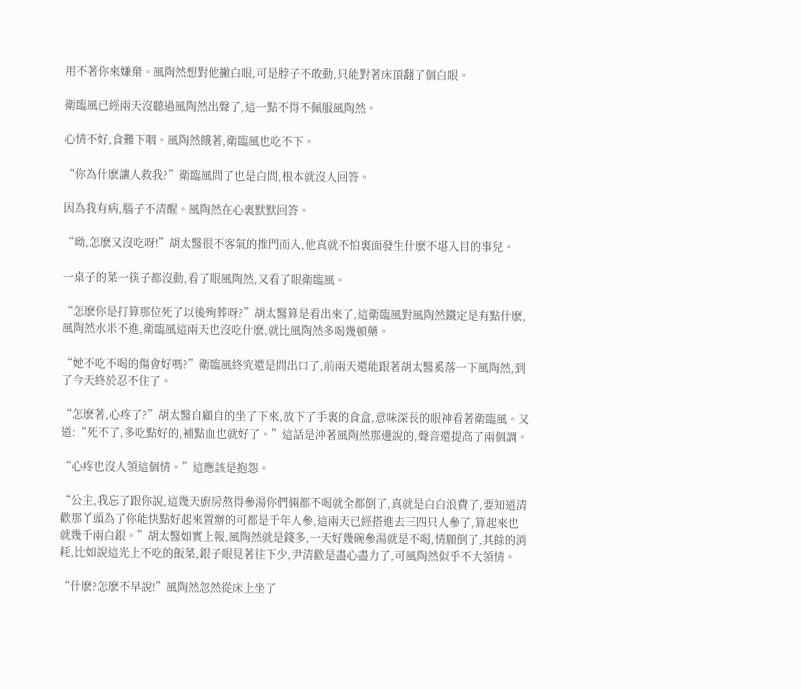用不著你來嫌棄。風陶然想對他撇白眼,可是脖子不敢動,只能對著床頂翻了個白眼。

衛臨風已經兩天沒聽過風陶然出聲了,這一點不得不佩服風陶然。

心情不好,食難下咽。風陶然餓著,衛臨風也吃不下。

“你為什麽讓人救我?”衛臨風問了也是白問,根本就沒人回答。

因為我有病,腦子不清醒。風陶然在心裏默默回答。

“呦,怎麽又沒吃呀!”胡太醫很不客氣的推門而入,他真就不怕裏面發生什麽不堪入目的事兒。

一桌子的菜一筷子都沒動,看了眼風陶然,又看了眼衛臨風。

“怎麽你是打算那位死了以後殉葬呀?”胡太醫算是看出來了,這衛臨風對風陶然鐵定是有點什麽,風陶然水米不進,衛臨風這兩天也沒吃什麽,就比風陶然多喝幾頓藥。

“她不吃不喝的傷會好嗎?”衛臨風終究還是問出口了,前兩天還能跟著胡太醫奚落一下風陶然,到了今天終於忍不住了。

“怎麽著,心疼了?”胡太醫自顧自的坐了下來,放下了手裏的食盒,意味深長的眼神看著衛臨風。又道:“死不了,多吃點好的,補點血也就好了。”這話是沖著風陶然那邊說的,聲音還提高了兩個調。

“心疼也沒人領這個情。”這應該是抱怨。

“公主,我忘了跟你說,這幾天廚房熬得參湯你們倆都不喝就全都倒了,真就是白白浪費了,要知道清歡那丫頭為了你能快點好起來置辦的可都是千年人參,這兩天已經搭進去三四只人參了,算起來也就幾千兩白銀。”胡太醫如實上報,風陶然就是錢多,一天好幾碗參湯就是不喝,情願倒了,其餘的消耗,比如說這光上不吃的飯菜,銀子眼見著往下少,尹清歡是盡心盡力了,可風陶然似乎不大領情。

“什麽?怎麽不早說!”風陶然忽然從床上坐了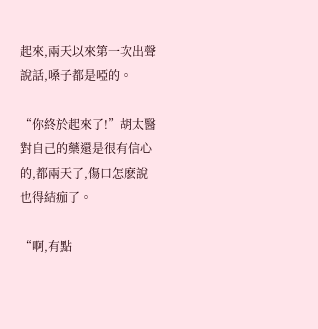起來,兩天以來第一次出聲說話,嗓子都是啞的。

“你終於起來了!”胡太醫對自己的藥還是很有信心的,都兩天了,傷口怎麽說也得結痂了。

“啊,有點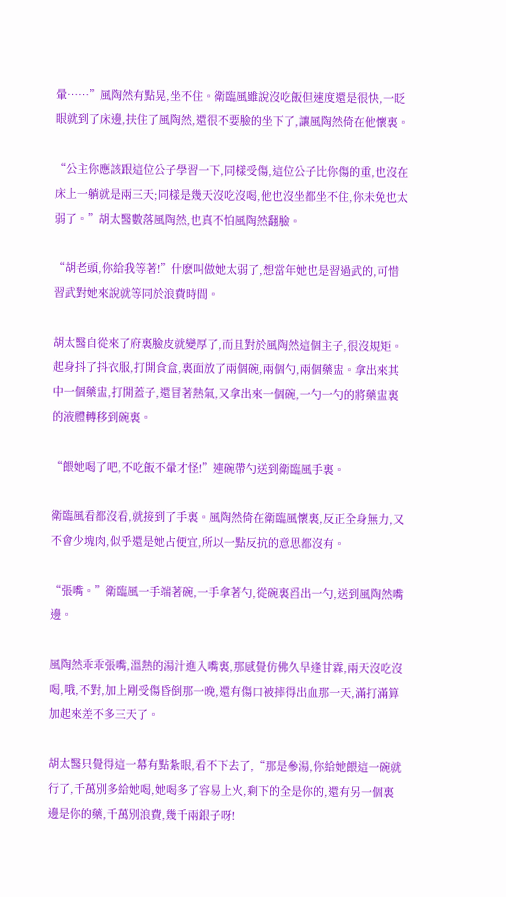暈……”風陶然有點晃,坐不住。衛臨風雖說沒吃飯但速度還是很快,一眨眼就到了床邊,扶住了風陶然,還很不要臉的坐下了,讓風陶然倚在他懷裏。

“公主你應該跟這位公子學習一下,同樣受傷,這位公子比你傷的重,也沒在床上一躺就是兩三天;同樣是幾天沒吃沒喝,他也沒坐都坐不住,你未免也太弱了。”胡太醫數落風陶然,也真不怕風陶然翻臉。

“胡老頭,你給我等著!”什麽叫做她太弱了,想當年她也是習過武的,可惜習武對她來說就等同於浪費時間。

胡太醫自從來了府裏臉皮就變厚了,而且對於風陶然這個主子,很沒規矩。起身抖了抖衣服,打開食盒,裏面放了兩個碗,兩個勺,兩個藥盅。拿出來其中一個藥盅,打開蓋子,還冒著熱氣,又拿出來一個碗,一勺一勺的將藥盅裏的液體轉移到碗裏。

“餵她喝了吧,不吃飯不暈才怪!”連碗帶勺送到衛臨風手裏。

衛臨風看都沒看,就接到了手裏。風陶然倚在衛臨風懷裏,反正全身無力,又不會少塊肉,似乎還是她占便宜,所以一點反抗的意思都沒有。

“張嘴。”衛臨風一手端著碗,一手拿著勺,從碗裏舀出一勺,送到風陶然嘴邊。

風陶然乖乖張嘴,溫熱的湯汁進入嘴裏,那感覺仿佛久旱逢甘霖,兩天沒吃沒喝,哦,不對,加上剛受傷昏倒那一晚,還有傷口被摔得出血那一天,滿打滿算加起來差不多三天了。

胡太醫只覺得這一幕有點紮眼,看不下去了,“那是參湯,你給她餵這一碗就行了,千萬別多給她喝,她喝多了容易上火,剩下的全是你的,還有另一個裏邊是你的藥,千萬別浪費,幾千兩銀子呀!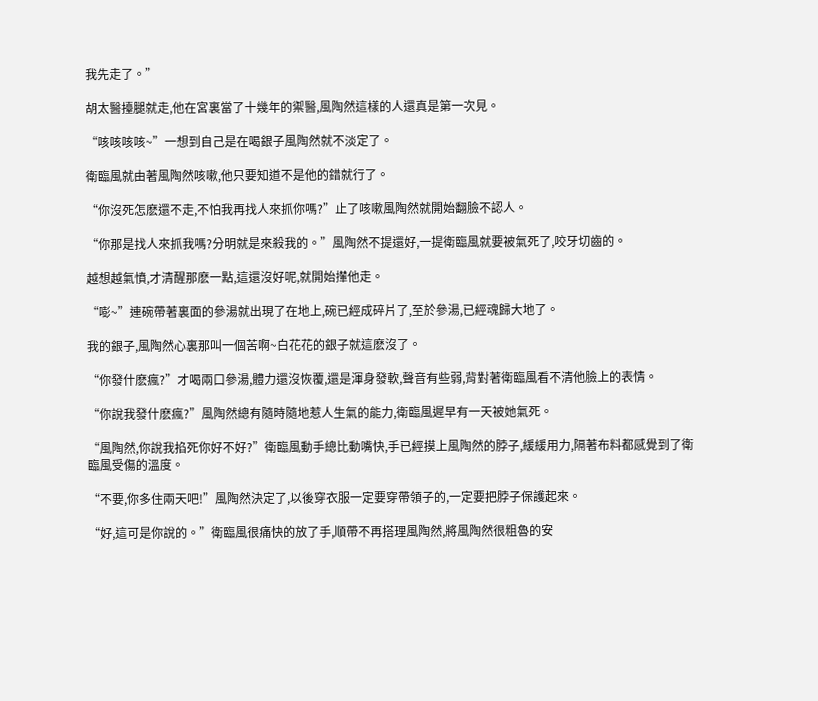我先走了。”

胡太醫擡腿就走,他在宮裏當了十幾年的禦醫,風陶然這樣的人還真是第一次見。

“咳咳咳咳~”一想到自己是在喝銀子風陶然就不淡定了。

衛臨風就由著風陶然咳嗽,他只要知道不是他的錯就行了。

“你沒死怎麽還不走,不怕我再找人來抓你嗎?”止了咳嗽風陶然就開始翻臉不認人。

“你那是找人來抓我嗎?分明就是來殺我的。”風陶然不提還好,一提衛臨風就要被氣死了,咬牙切齒的。

越想越氣憤,才清醒那麽一點,這還沒好呢,就開始攆他走。

“嘭~”連碗帶著裏面的參湯就出現了在地上,碗已經成碎片了,至於參湯,已經魂歸大地了。

我的銀子,風陶然心裏那叫一個苦啊~白花花的銀子就這麽沒了。

“你發什麽瘋?”才喝兩口參湯,體力還沒恢覆,還是渾身發軟,聲音有些弱,背對著衛臨風看不清他臉上的表情。

“你說我發什麽瘋?”風陶然總有隨時隨地惹人生氣的能力,衛臨風遲早有一天被她氣死。

“風陶然,你說我掐死你好不好?”衛臨風動手總比動嘴快,手已經摸上風陶然的脖子,緩緩用力,隔著布料都感覺到了衛臨風受傷的溫度。

“不要,你多住兩天吧!”風陶然決定了,以後穿衣服一定要穿帶領子的,一定要把脖子保護起來。

“好,這可是你說的。”衛臨風很痛快的放了手,順帶不再搭理風陶然,將風陶然很粗魯的安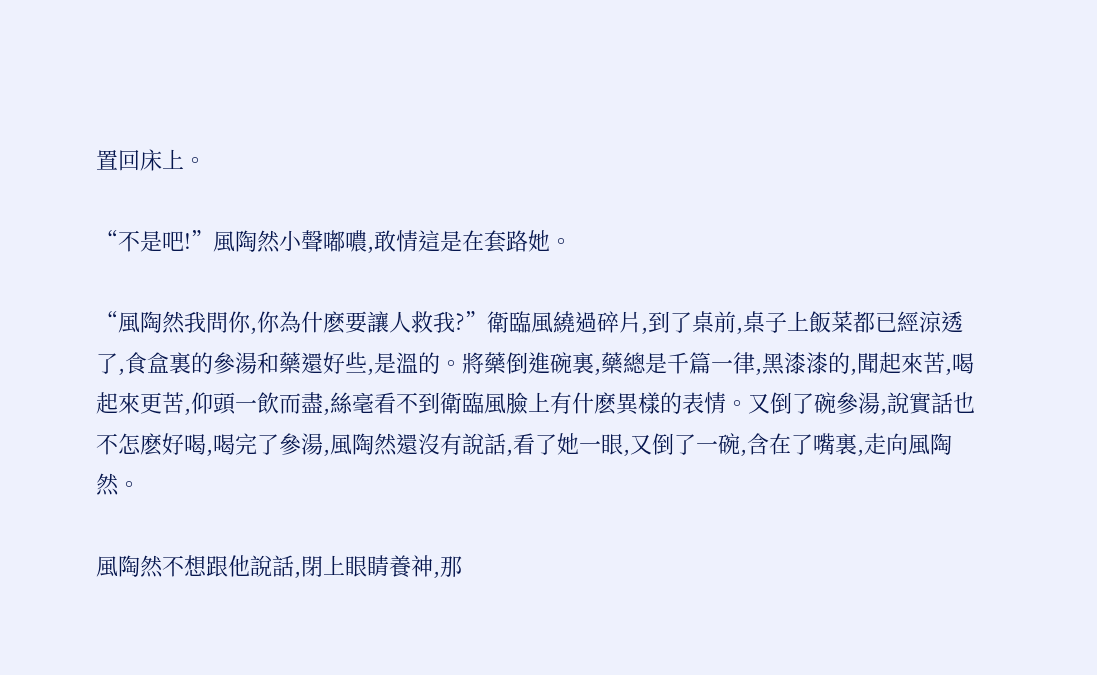置回床上。

“不是吧!”風陶然小聲嘟噥,敢情這是在套路她。

“風陶然我問你,你為什麽要讓人救我?”衛臨風繞過碎片,到了桌前,桌子上飯菜都已經涼透了,食盒裏的參湯和藥還好些,是溫的。將藥倒進碗裏,藥總是千篇一律,黑漆漆的,聞起來苦,喝起來更苦,仰頭一飲而盡,絲毫看不到衛臨風臉上有什麽異樣的表情。又倒了碗參湯,說實話也不怎麽好喝,喝完了參湯,風陶然還沒有說話,看了她一眼,又倒了一碗,含在了嘴裏,走向風陶然。

風陶然不想跟他說話,閉上眼睛養神,那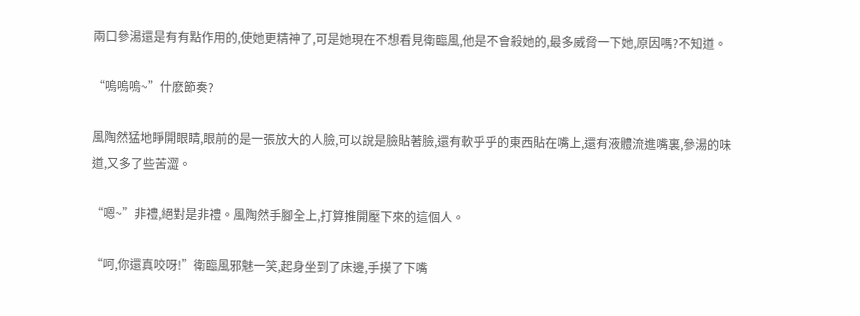兩口參湯還是有有點作用的,使她更精神了,可是她現在不想看見衛臨風,他是不會殺她的,最多威脅一下她,原因嗎?不知道。

“嗚嗚嗚~”什麽節奏?

風陶然猛地睜開眼睛,眼前的是一張放大的人臉,可以說是臉貼著臉,還有軟乎乎的東西貼在嘴上,還有液體流進嘴裏,參湯的味道,又多了些苦澀。

“嗯~”非禮,絕對是非禮。風陶然手腳全上,打算推開壓下來的這個人。

“呵,你還真咬呀!”衛臨風邪魅一笑,起身坐到了床邊,手摸了下嘴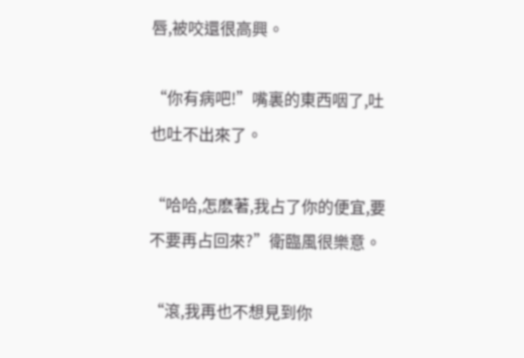唇,被咬還很高興。

“你有病吧!”嘴裏的東西咽了,吐也吐不出來了。

“哈哈,怎麽著,我占了你的便宜,要不要再占回來?”衛臨風很樂意。

“滾,我再也不想見到你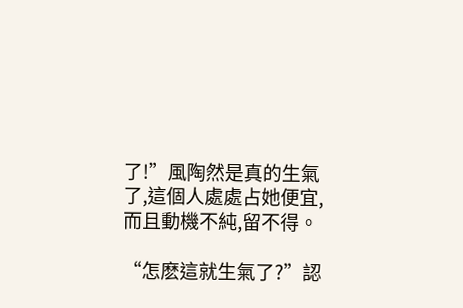了!”風陶然是真的生氣了,這個人處處占她便宜,而且動機不純,留不得。

“怎麽這就生氣了?”認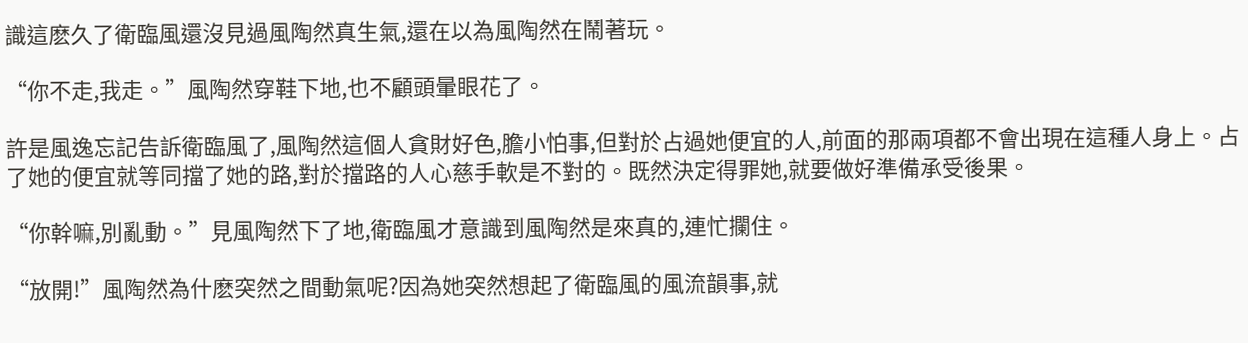識這麽久了衛臨風還沒見過風陶然真生氣,還在以為風陶然在鬧著玩。

“你不走,我走。”風陶然穿鞋下地,也不顧頭暈眼花了。

許是風逸忘記告訴衛臨風了,風陶然這個人貪財好色,膽小怕事,但對於占過她便宜的人,前面的那兩項都不會出現在這種人身上。占了她的便宜就等同擋了她的路,對於擋路的人心慈手軟是不對的。既然決定得罪她,就要做好準備承受後果。

“你幹嘛,別亂動。”見風陶然下了地,衛臨風才意識到風陶然是來真的,連忙攔住。

“放開!”風陶然為什麽突然之間動氣呢?因為她突然想起了衛臨風的風流韻事,就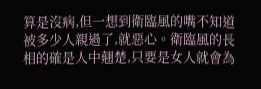算是沒病,但一想到衛臨風的嘴不知道被多少人親過了,就惡心。衛臨風的長相的確是人中翹楚,只要是女人就會為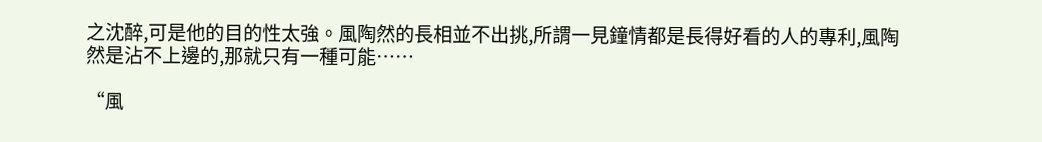之沈醉,可是他的目的性太強。風陶然的長相並不出挑,所謂一見鐘情都是長得好看的人的專利,風陶然是沾不上邊的,那就只有一種可能……

“風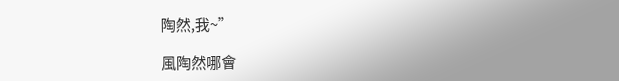陶然,我~”

風陶然哪會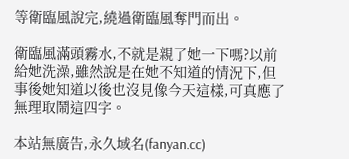等衛臨風說完,繞過衛臨風奪門而出。

衛臨風滿頭霧水,不就是親了她一下嗎?以前給她洗澡,雖然說是在她不知道的情況下,但事後她知道以後也沒見像今天這樣,可真應了無理取鬧這四字。

本站無廣告,永久域名(fanyan.cc)